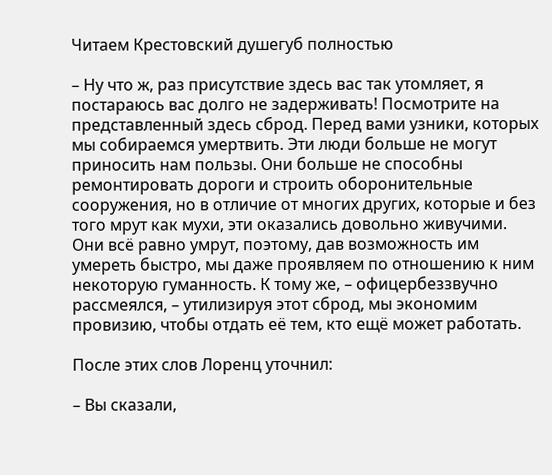Читаем Крестовский душегуб полностью

– Ну что ж, раз присутствие здесь вас так утомляет, я постараюсь вас долго не задерживать! Посмотрите на представленный здесь сброд. Перед вами узники, которых мы собираемся умертвить. Эти люди больше не могут приносить нам пользы. Они больше не способны ремонтировать дороги и строить оборонительные сооружения, но в отличие от многих других, которые и без того мрут как мухи, эти оказались довольно живучими. Они всё равно умрут, поэтому, дав возможность им умереть быстро, мы даже проявляем по отношению к ним некоторую гуманность. К тому же, – офицербеззвучно рассмеялся, – утилизируя этот сброд, мы экономим провизию, чтобы отдать её тем, кто ещё может работать.

После этих слов Лоренц уточнил:

– Вы сказали,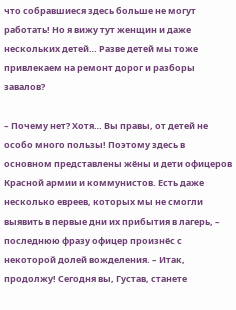что собравшиеся здесь больше не могут работать! Но я вижу тут женщин и даже нескольких детей… Разве детей мы тоже привлекаем на ремонт дорог и разборы завалов?

– Почему нет? Хотя… Вы правы, от детей не особо много пользы! Поэтому здесь в основном представлены жёны и дети офицеров Красной армии и коммунистов. Есть даже несколько евреев, которых мы не смогли выявить в первые дни их прибытия в лагерь, – последнюю фразу офицер произнёс с некоторой долей вожделения. – Итак, продолжу! Сегодня вы, Густав, станете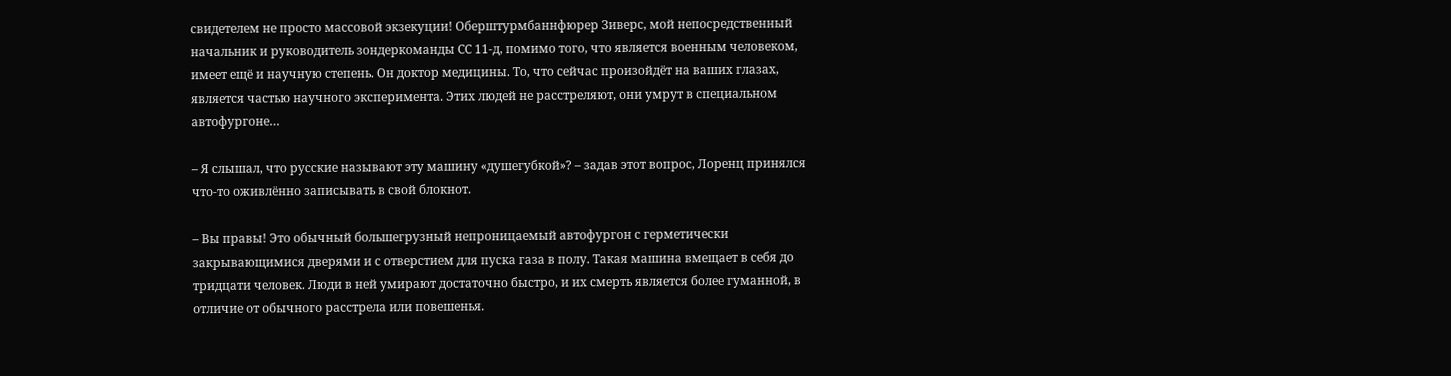свидетелем не просто массовой экзекуции! Оберштурмбаннфюрер Зиверс, мой непосредственный начальник и руководитель зондеркоманды СС 11-д, помимо того, что является военным человеком, имеет ещё и научную степень. Он доктор медицины. То, что сейчас произойдёт на ваших глазах, является частью научного эксперимента. Этих людей не расстреляют, они умрут в специальном автофургоне…

– Я слышал, что русские называют эту машину «душегубкой»? – задав этот вопрос, Лоренц принялся что-то оживлённо записывать в свой блокнот.

– Вы правы! Это обычный большегрузный непроницаемый автофургон с герметически закрывающимися дверями и с отверстием для пуска газа в полу. Такая машина вмещает в себя до тридцати человек. Люди в ней умирают достаточно быстро, и их смерть является более гуманной, в отличие от обычного расстрела или повешенья.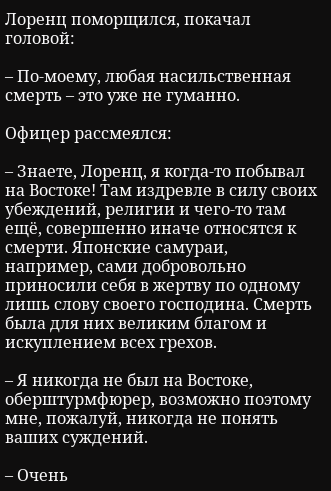Лоренц поморщился, покачал головой:

– По-моему, любая насильственная смерть – это уже не гуманно.

Офицер рассмеялся:

– Знаете, Лоренц, я когда-то побывал на Востоке! Там издревле в силу своих убеждений, религии и чего-то там ещё, совершенно иначе относятся к смерти. Японские самураи, например, сами добровольно приносили себя в жертву по одному лишь слову своего господина. Смерть была для них великим благом и искуплением всех грехов.

– Я никогда не был на Востоке, оберштурмфюрер, возможно поэтому мне, пожалуй, никогда не понять ваших суждений.

– Очень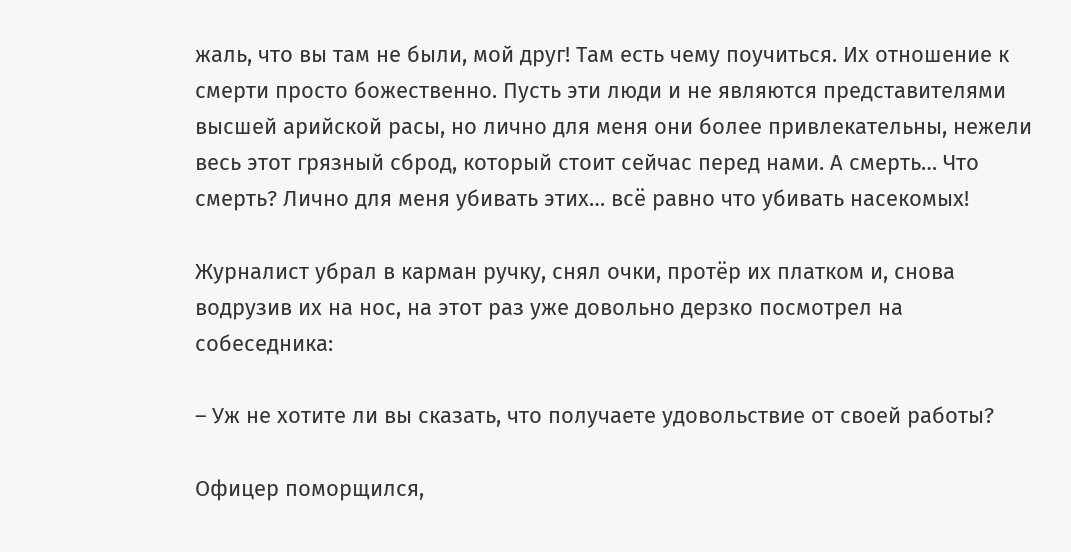жаль, что вы там не были, мой друг! Там есть чему поучиться. Их отношение к смерти просто божественно. Пусть эти люди и не являются представителями высшей арийской расы, но лично для меня они более привлекательны, нежели весь этот грязный сброд, который стоит сейчас перед нами. А смерть… Что смерть? Лично для меня убивать этих… всё равно что убивать насекомых!

Журналист убрал в карман ручку, снял очки, протёр их платком и, снова водрузив их на нос, на этот раз уже довольно дерзко посмотрел на собеседника:

– Уж не хотите ли вы сказать, что получаете удовольствие от своей работы?

Офицер поморщился,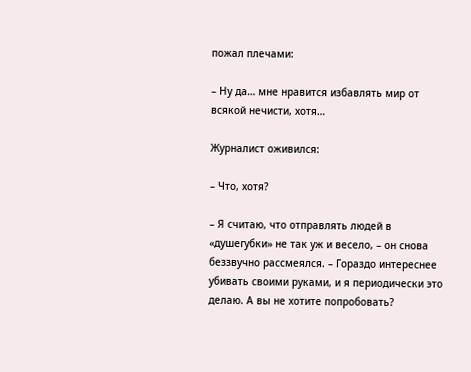пожал плечами:

– Ну да… мне нравится избавлять мир от всякой нечисти, хотя…

Журналист оживился:

– Что, хотя?

– Я считаю, что отправлять людей в «душегубки» не так уж и весело, – он снова беззвучно рассмеялся. – Гораздо интереснее убивать своими руками, и я периодически это делаю. А вы не хотите попробовать?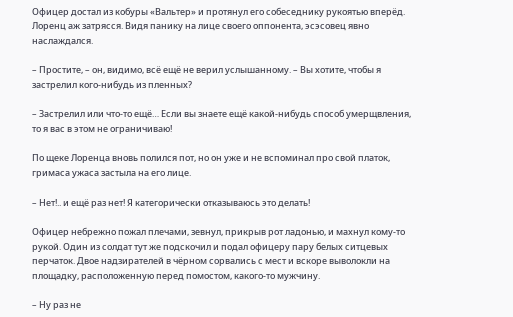Офицер достал из кобуры «Вальтер» и протянул его собеседнику рукоятью вперёд. Лоренц аж затрясся. Видя панику на лице своего оппонента, эсэсовец явно наслаждался.

– Простите, – он, видимо, всё ещё не верил услышанному. – Вы хотите, чтобы я застрелил кого-нибудь из пленных?

– Застрелил или что-то ещё… Если вы знаете ещё какой-нибудь способ умерщвления, то я вас в этом не ограничиваю!

По щеке Лоренца вновь полился пот, но он уже и не вспоминал про свой платок, гримаса ужаса застыла на его лице.

– Нет!.. и ещё раз нет! Я категорически отказываюсь это делать!

Офицер небрежно пожал плечами, зевнул, прикрыв рот ладонью, и махнул кому-то рукой. Один из солдат тут же подскочил и подал офицеру пару белых ситцевых перчаток. Двое надзирателей в чёрном сорвались с мест и вскоре выволокли на площадку, расположенную перед помостом, какого-то мужчину.

– Ну раз не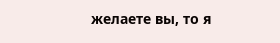желаете вы, то я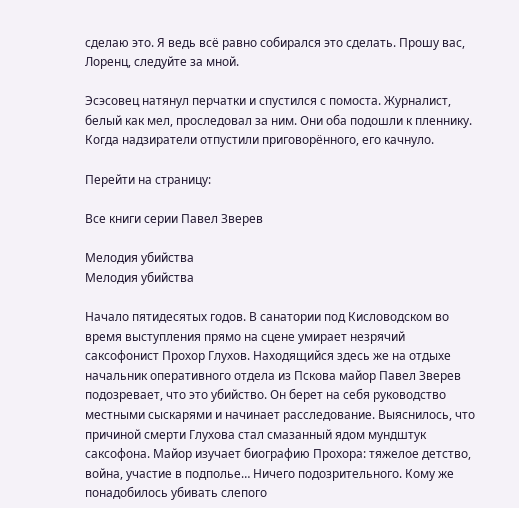сделаю это. Я ведь всё равно собирался это сделать. Прошу вас, Лоренц, следуйте за мной.

Эсэсовец натянул перчатки и спустился с помоста. Журналист, белый как мел, проследовал за ним. Они оба подошли к пленнику. Когда надзиратели отпустили приговорённого, его качнуло.

Перейти на страницу:

Все книги серии Павел Зверев

Мелодия убийства
Мелодия убийства

Начало пятидесятых годов. В санатории под Кисловодском во время выступления прямо на сцене умирает незрячий саксофонист Прохор Глухов. Находящийся здесь же на отдыхе начальник оперативного отдела из Пскова майор Павел Зверев подозревает, что это убийство. Он берет на себя руководство местными сыскарями и начинает расследование. Выяснилось, что причиной смерти Глухова стал смазанный ядом мундштук саксофона. Майор изучает биографию Прохора: тяжелое детство, война, участие в подполье… Ничего подозрительного. Кому же понадобилось убивать слепого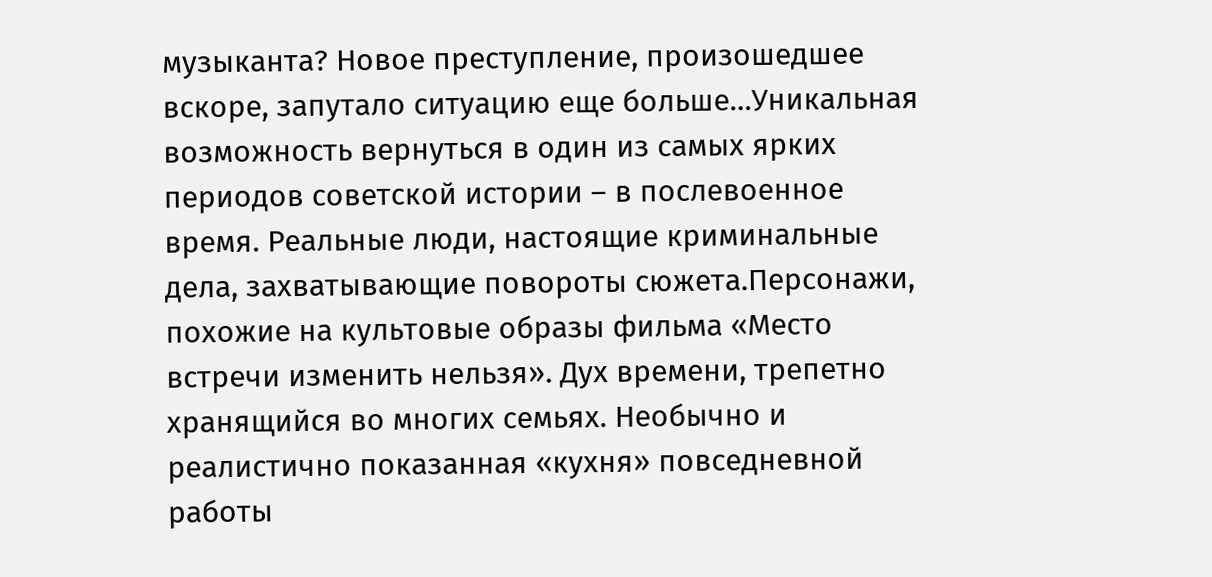музыканта? Новое преступление, произошедшее вскоре, запутало ситуацию еще больше…Уникальная возможность вернуться в один из самых ярких периодов советской истории – в послевоенное время. Реальные люди, настоящие криминальные дела, захватывающие повороты сюжета.Персонажи, похожие на культовые образы фильма «Место встречи изменить нельзя». Дух времени, трепетно хранящийся во многих семьях. Необычно и реалистично показанная «кухня» повседневной работы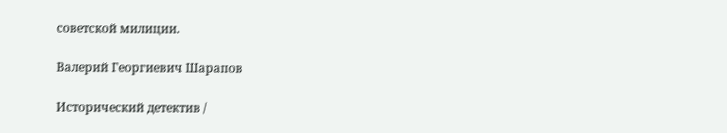советской милиции.

Валерий Георгиевич Шарапов

Исторический детектив /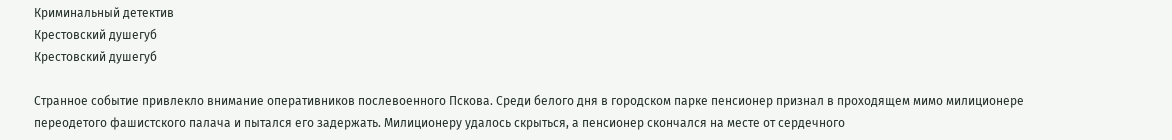Криминальный детектив
Крестовский душегуб
Крестовский душегуб

Странное событие привлекло внимание оперативников послевоенного Пскова. Среди белого дня в городском парке пенсионер признал в проходящем мимо милиционере переодетого фашистского палача и пытался его задержать. Милиционеру удалось скрыться, а пенсионер скончался на месте от сердечного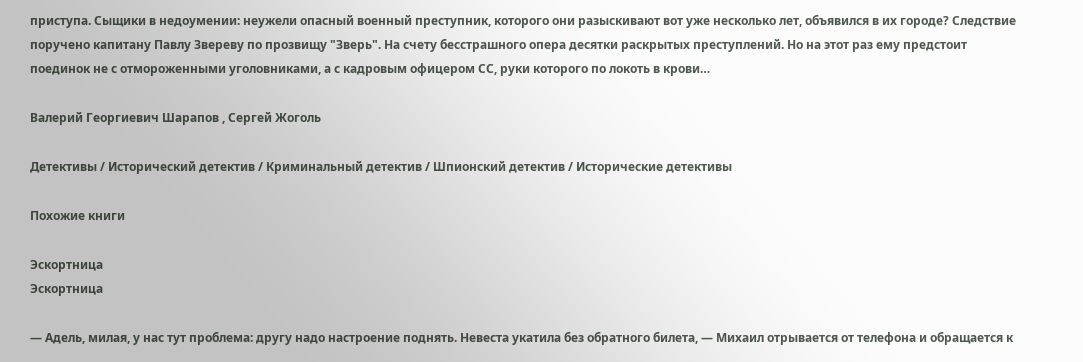приступа. Сыщики в недоумении: неужели опасный военный преступник, которого они разыскивают вот уже несколько лет, объявился в их городе? Следствие поручено капитану Павлу Звереву по прозвищу "Зверь". На счету бесстрашного опера десятки раскрытых преступлений. Но на этот раз ему предстоит поединок не с отмороженными уголовниками, а с кадровым офицером СС, руки которого по локоть в крови…

Валерий Георгиевич Шарапов , Сергей Жоголь

Детективы / Исторический детектив / Криминальный детектив / Шпионский детектив / Исторические детективы

Похожие книги

Эскортница
Эскортница

— Адель, милая, у нас тут проблема: другу надо настроение поднять. Невеста укатила без обратного билета, — Михаил отрывается от телефона и обращается к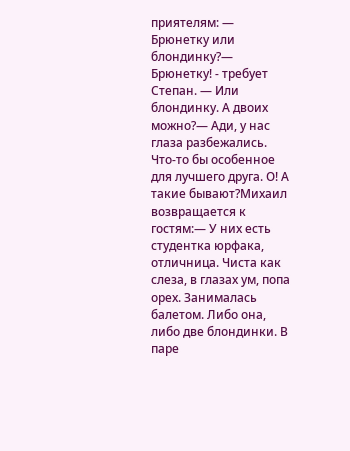приятелям: — Брюнетку или блондинку?— Брюнетку! - требует Степан. — Или блондинку. А двоих можно?— Ади, у нас глаза разбежались. Что-то бы особенное для лучшего друга. О! А такие бывают?Михаил возвращается к гостям:— У них есть студентка юрфака, отличница. Чиста как слеза, в глазах ум, попа орех. Занималась балетом. Либо она, либо две блондинки. В паре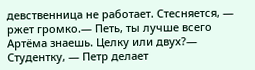девственница не работает. Стесняется, — ржет громко.— Петь, ты лучше всего Артёма знаешь. Целку или двух?— Студентку, — Петр делает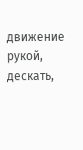движение рукой, дескать,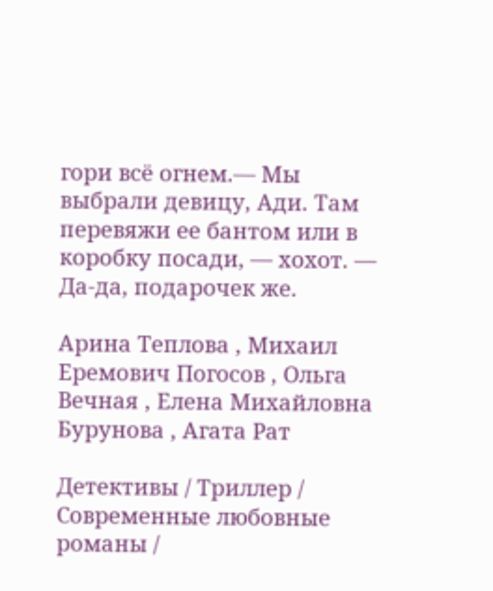гори всё огнем.— Мы выбрали девицу, Ади. Там перевяжи ее бантом или в коробку посади, — хохот. — Да-да, подарочек же.

Арина Теплова , Михаил Еремович Погосов , Ольга Вечная , Елена Михайловна Бурунова , Агата Рат

Детективы / Триллер / Современные любовные романы /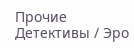Прочие Детективы / Эро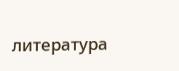литература